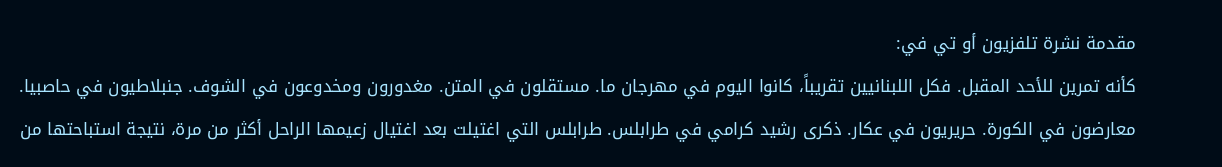مقدمة نشرة تلفزيون أو تي في:
كأنه تمرين للأحد المقبل. فكل اللبنانيين تقريباً، كانوا اليوم في مهرجان ما. مستقلون في المتن. مغدورون ومخدوعون في الشوف. جنبلاطيون في حاصبيا. معارضون في الكورة. حريريون في عكار. ذكرى رشيد كرامي في طرابلس. طرابلس التي اغتيلت بعد اغتيال زعيمها الراحل أكثر من مرة، نتيجة استباحتها من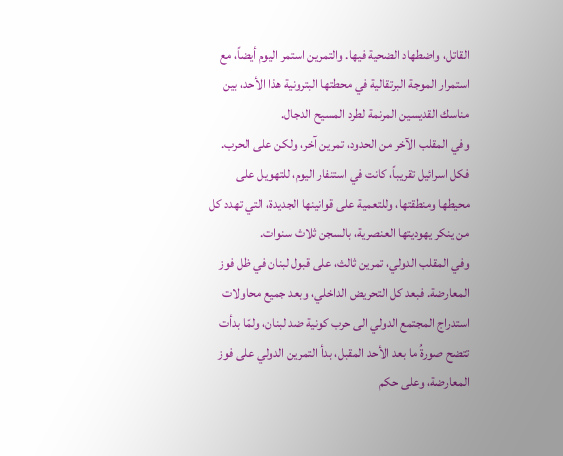القاتل، واضطهاد الضحية فيها. والتمرين استمر اليوم أيضاً، مع استمرار الموجة البرتقالية في محطتها البترونية هذا الأحد، بين مناسك القديسين المرنمة لطرد المسيح الدجال.
وفي المقلب الآخر من الحدود، تمرين آخر، ولكن على الحرب. فكل اسرائيل تقريباً، كانت في استنفار اليوم، للتهويل على محيطها ومنطقتها، وللتعمية على قوانينها الجديدة، التي تهدد كل من ينكر يهوديتها العنصرية، بالسجن ثلاث سنوات.
وفي المقلب الدولي، تمرين ثالث، على قبول لبنان في ظل فوز المعارضة. فبعد كل التحريض الداخلي، وبعد جميع محاولات استدراج المجتمع الدولي الى حرب كونية ضد لبنان، ولمّا بدأت تتضح صورةُ ما بعد الأحد المقبل، بدأ التمرين الدولي على فوز المعارضة، وعلى حكم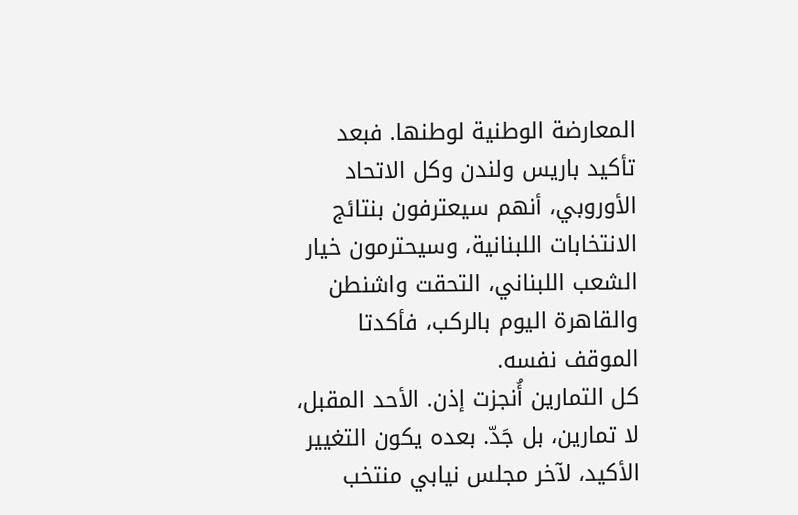المعارضة الوطنية لوطنها. فبعد تأكيد باريس ولندن وكل الاتحاد الأوروبي، أنهم سيعترفون بنتائج الانتخابات اللبنانية، وسيحترمون خيار الشعب اللبناني، التحقت واشنطن والقاهرة اليوم بالركب، فأكدتا الموقف نفسه.
كل التمارين أُنجزت إذن. الأحد المقبل، لا تمارين، بل جَدّ. بعده يكون التغيير الأكيد، لآخر مجلس نيابي منتخب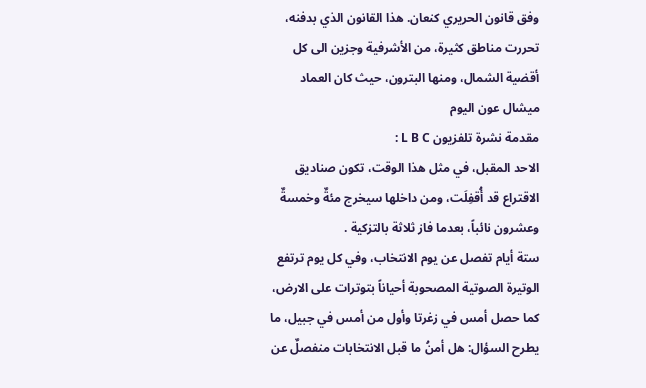وفق قانون الحريري كنعان. هذا القانون الذي بدفنه، تحررت مناطق كثيرة، من الأشرفية وجزين الى كل أقضية الشمال، ومنها البترون، حيث كان العماد ميشال عون اليوم
مقدمة نشرة تلفزيون L B C :
الاحد المقبل، في مثل هذا الوقت، تكون صناديق الاقتراع قد أُقفِلَت، ومن داخلها سيخرج مئةٌ وخمسةٌ وعشرون نائباً، بعدما فاز ثلاثة بالتزكية .
ستة أيام تفصل عن يوم الانتخاب، وفي كل يوم ترتفع الوتيرة الصوتية المصحوبة أحياناً بتوترات على الارض، كما حصل أمس في زغرتا وأول من أمس في جبيل، ما يطرح السؤال: هل أمنُ ما قبل الانتخابات منفصلٌ عن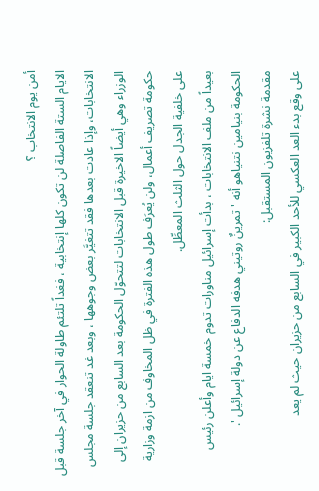أمن يوم الانتخاب ؟
الايام الستة الفاصلة لن تكون كلها إنتخابية ، فغداً تلتئم طاولة الحوار في آخر جلسة قبل الانتخابات، وإذا عادت بعدها فقد تتغيَّر بعض وجوهها ، وبعد غد تنعقد جلسة مجلس الوزراء وهي أيضاً الاخيرة قبل الانتخابات لتتحوّل الحكومة بعد السابع من حزيران إلى حكومة تصريف أعمال، ولن يُعرَف طول هذه الفترة في ظل المخاوف من ازمة وزارية على خلفية الجدل حول الثلث المعطِّل.
بعيداً من ملف الانتخابات ، بدأت إسرائيل مناورات تدوم خمسة ايام وأعلن رئيس الحكومة بنيامين نتنياهو أنه 'تمرينٌ روتيني هدفه الدفاع عن دولة إسرائيل '.
مقدمة نشرة تلفزيون المستقبل:
على وقع بدء العد العكسي للأحد الكبير في السابع من حزيران حيث لم يعد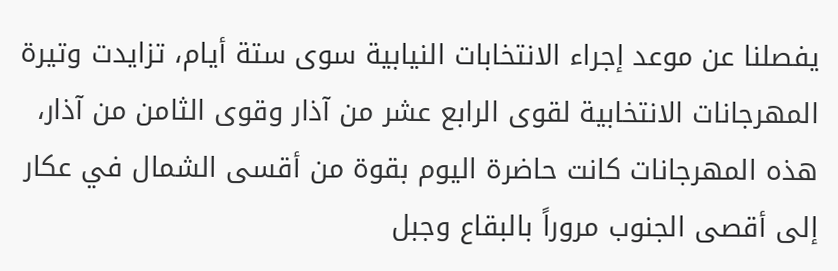يفصلنا عن موعد إجراء الانتخابات النيابية سوى ستة أيام، تزايدت وتيرة المهرجانات الانتخابية لقوى الرابع عشر من آذار وقوى الثامن من آذار، هذه المهرجانات كانت حاضرة اليوم بقوة من أقسى الشمال في عكار إلى أقصى الجنوب مروراً بالبقاع وجبل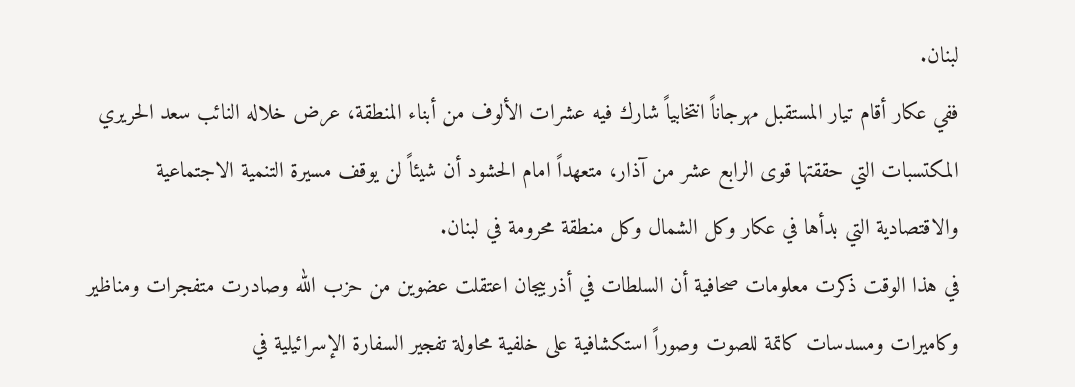لبنان.
ففي عكار أقام تيار المستقبل مهرجاناً انتخابياً شارك فيه عشرات الألوف من أبناء المنطقة، عرض خلاله النائب سعد الحريري المكتسبات التي حققتها قوى الرابع عشر من آذار، متعهداً امام الحشود أن شيئاً لن يوقف مسيرة التنمية الاجتماعية والاقتصادية التي بدأها في عكار وكل الشمال وكل منطقة محرومة في لبنان.
في هذا الوقت ذكرت معلومات صحافية أن السلطات في أذربيجان اعتقلت عضوين من حزب الله وصادرت متفجرات ومناظير وكاميرات ومسدسات كاتمة للصوت وصوراً استكشافية على خلفية محاولة تفجير السفارة الإسرائيلية في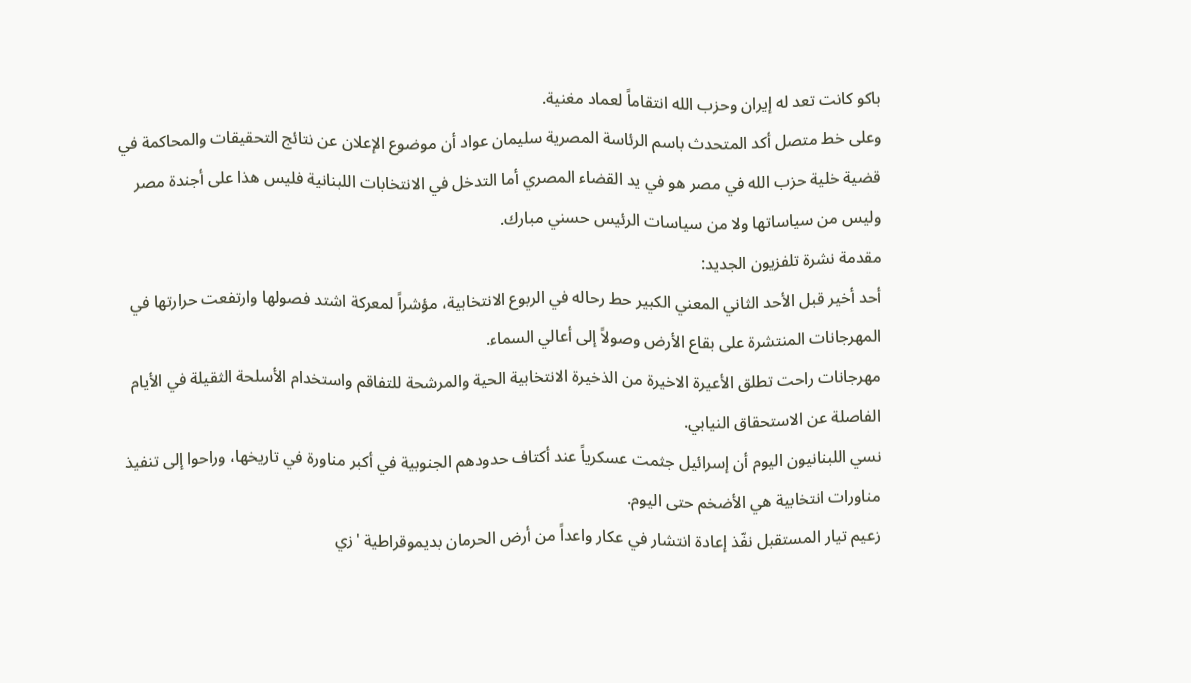باكو كانت تعد له إيران وحزب الله انتقاماً لعماد مغنية.
وعلى خط متصل أكد المتحدث باسم الرئاسة المصرية سليمان عواد أن موضوع الإعلان عن نتائج التحقيقات والمحاكمة في قضية خلية حزب الله في مصر هو في يد القضاء المصري أما التدخل في الانتخابات اللبنانية فليس هذا على أجندة مصر وليس من سياساتها ولا من سياسات الرئيس حسني مبارك.
مقدمة نشرة تلفزيون الجديد:
أحد أخير قبل الأحد الثاني المعني الكبير حط رحاله في الربوع الانتخابية، مؤشراً لمعركة اشتد فصولها وارتفعت حرارتها في المهرجانات المنتشرة على بقاع الأرض وصولاً إلى أعالي السماء.
مهرجانات راحت تطلق الأعيرة الاخيرة من الذخيرة الانتخابية الحية والمرشحة للتفاقم واستخدام الأسلحة الثقيلة في الأيام الفاصلة عن الاستحقاق النيابي.
نسي اللبنانيون اليوم أن إسرائيل جثمت عسكرياً عند أكتاف حدودهم الجنوبية في أكبر مناورة في تاريخها، وراحوا إلى تنفيذ مناورات انتخابية هي الأضخم حتى اليوم.
زعيم تيار المستقبل نفّذ إعادة انتشار في عكار واعداً من أرض الحرمان بديموقراطية 'زي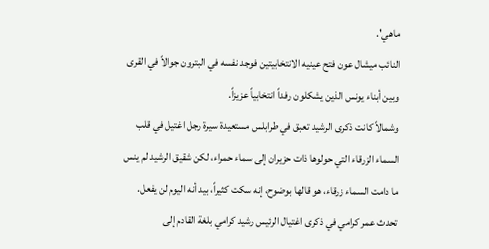ماهي'.
النائب ميشال عون فتح عينيه الانتخابيتين فوجد نفسه في البترون جوالاً في القرى وبين أبناء يونس الذين يشكلون رفداً انتخابياً عزيزاً.
وشمالاً كانت ذكرى الرشيد تعبق في طرابلس مستعيدة سيرة رجل اغتيل في قلب السماء الزرقاء التي حولوها ذات حزيران إلى سماء حمراء، لكن شقيق الرشيد لم ينس ما دامت السماء زرقاء، هو قالها بوضوح، إنه سكت كثيراً، بيد أنه اليوم لن يفعل. تحدث عمر كرامي في ذكرى اغتيال الرئيس رشيد كرامي بلغة القادم إلى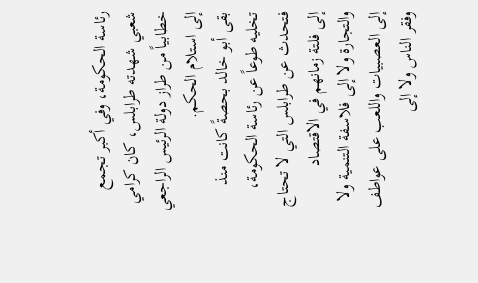رئاسة الحكومة، وفي أكبر تجمع شعبي شهدته طرابلس، كان كرامي خطابياً من طراز دولة الرئيس الراجعي إلى استلام الحكم.
بقى أبو خالد بحصةً كانت منذ تخليه طوعاً عن رئاسة الحكومة، فتحدث عن طرابلس التي لا تحتاج إلى فلتة زمانهم في الاقتصاد والتجارة ولا إلى فلاسفة التنمية ولا إلى العصبيات واللعب على عواطف وفقر الناس ولا إلى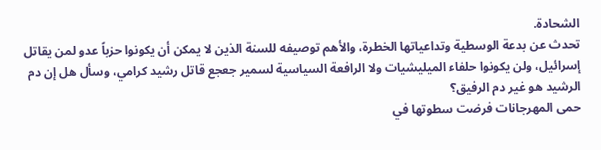الشحادة.
تحدث عن بدعة الوسطية وتداعياتها الخطرة، والأهم توصيفه للسنة الذين لا يمكن أن يكونوا حزباً عدو لمن يقاتل إسرائيل، ولن يكونوا حلفاء الميليشيات ولا الرافعة السياسية لسمير جعجع قاتل رشيد كرامي، وسأل هل إن دم الرشيد هو غير دم الرفيق؟
حمى المهرجانات فرضت سطوتها في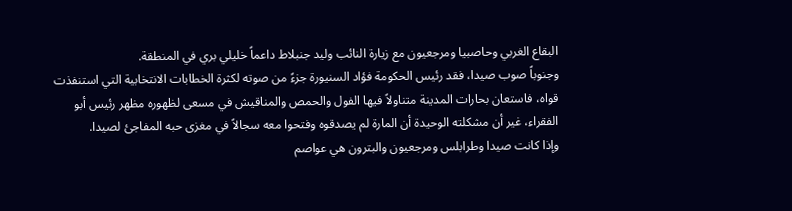البقاع الغربي وحاصبيا ومرجعيون مع زيارة النائب وليد جنبلاط داعماً خليلي بري في المنطقة.
وجنوباً صوب صيدا، فقد رئيس الحكومة فؤاد السنيورة جزءً من صوته لكثرة الخطابات الانتخابية التي استنفذت قواه، فاستعان بحارات المدينة متناولاً فيها الفول والحمص والمناقيش في مسعى لظهوره مظهر رئيس أبو الفقراء، غير أن مشكلته الوحيدة أن المارة لم يصدقوه وفتحوا معه سجالاً في مغزى حبه المفاجئ لصيدا.
وإذا كانت صيدا وطرابلس ومرجعيون والبترون هي عواصم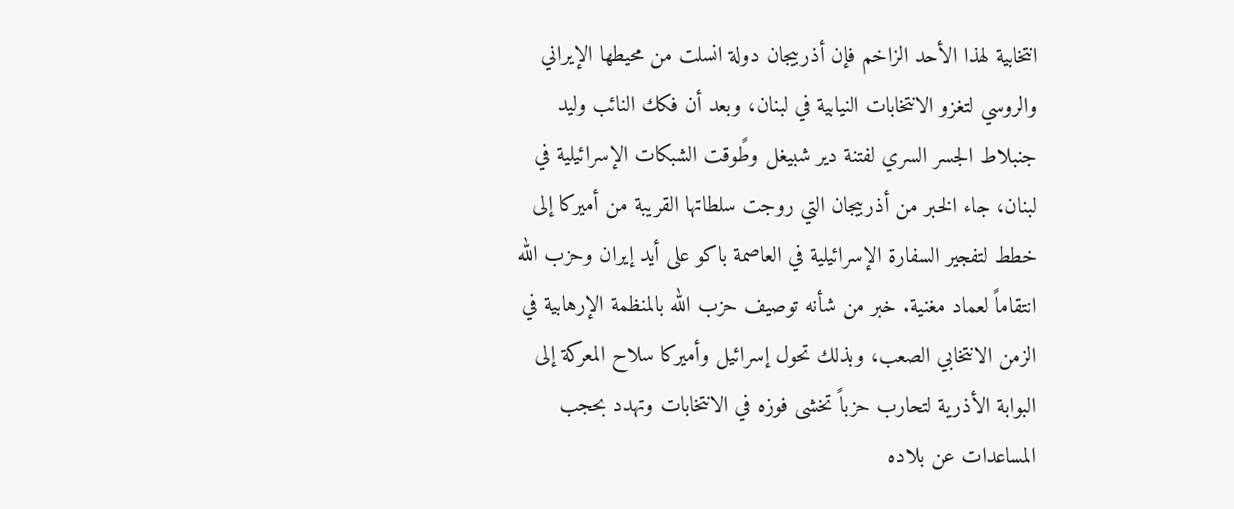انتخابية لهذا الأحد الزاخم فإن أذربيجان دولة انسلت من محيطها الإيراني والروسي لتغزو الانتخابات النيابية في لبنان، وبعد أن فكك النائب وليد جنبلاط الجسر السري لفتنة دير شبيغل وطًوقت الشبكات الإسرائيلية في لبنان، جاء الخبر من أذربيجان التي روجت سلطاتها القريبة من أميركا إلى خطط لتفجير السفارة الإسرائيلية في العاصمة باكو على أيد إيران وحزب الله انتقاماً لعماد مغنية. خبر من شأنه توصيف حزب الله بالمنظمة الإرهابية في الزمن الانتخابي الصعب، وبذلك تحول إسرائيل وأميركا سلاح المعركة إلى البوابة الأذرية لتحارب حزباً تخشى فوزه في الانتخابات وتهدد بحجب المساعدات عن بلاده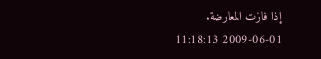إذا فازت المعارضة.
2009-06-01 11:18:13